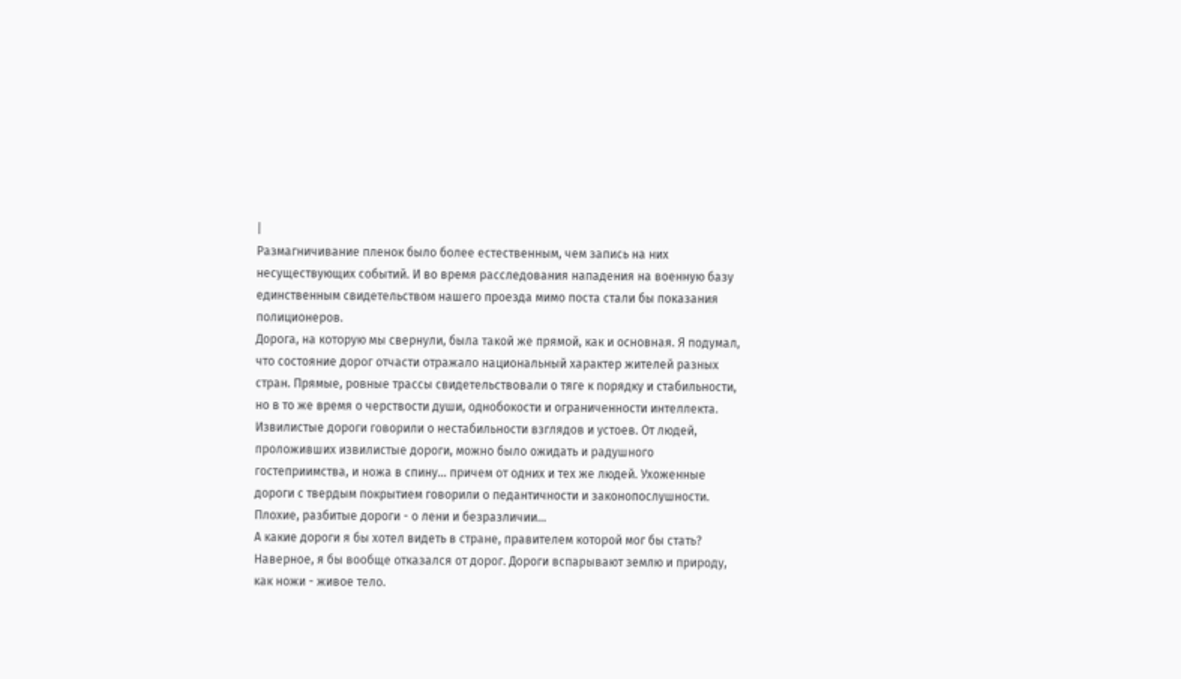|
Размагничивание пленок было более естественным, чем запись на них несуществующих событий. И во время расследования нападения на военную базу единственным свидетельством нашего проезда мимо поста стали бы показания полиционеров.
Дорога, на которую мы свернули, была такой же прямой, как и основная. Я подумал, что состояние дорог отчасти отражало национальный характер жителей разных стран. Прямые, ровные трассы свидетельствовали о тяге к порядку и стабильности, но в то же время о черствости души, однобокости и ограниченности интеллекта. Извилистые дороги говорили о нестабильности взглядов и устоев. От людей, проложивших извилистые дороги, можно было ожидать и радушного гостеприимства, и ножа в спину… причем от одних и тех же людей. Ухоженные дороги с твердым покрытием говорили о педантичности и законопослушности. Плохие, разбитые дороги - о лени и безразличии…
А какие дороги я бы хотел видеть в стране, правителем которой мог бы стать? Наверное, я бы вообще отказался от дорог. Дороги вспарывают землю и природу, как ножи - живое тело.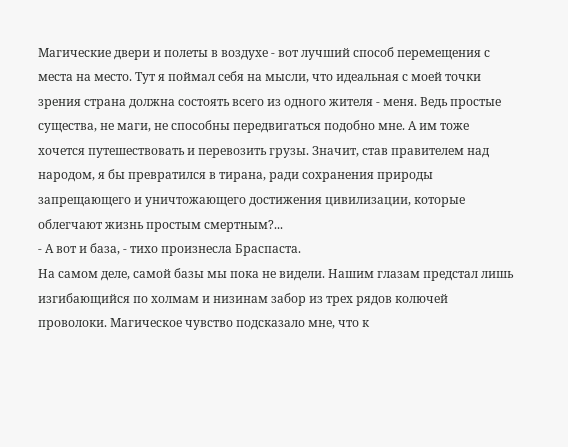Магические двери и полеты в воздухе - вот лучший способ перемещения с места на место. Тут я поймал себя на мысли, что идеальная с моей точки зрения страна должна состоять всего из одного жителя - меня. Ведь простые существа, не маги, не способны передвигаться подобно мне. А им тоже хочется путешествовать и перевозить грузы. Значит, став правителем над народом, я бы превратился в тирана, ради сохранения природы запрещающего и уничтожающего достижения цивилизации, которые облегчают жизнь простым смертным?...
- А вот и база, - тихо произнесла Браспаста.
На самом деле, самой базы мы пока не видели. Нашим глазам предстал лишь изгибающийся по холмам и низинам забор из трех рядов колючей проволоки. Магическое чувство подсказало мне, что к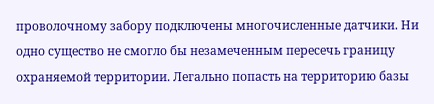проволочному забору подключены многочисленные датчики. Ни одно существо не смогло бы незамеченным пересечь границу охраняемой территории. Легально попасть на территорию базы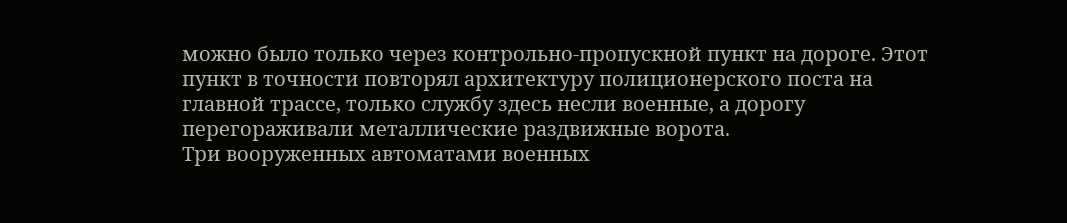можно было только через контрольно-пропускной пункт на дороге. Этот пункт в точности повторял архитектуру полиционерского поста на главной трассе, только службу здесь несли военные, а дорогу перегораживали металлические раздвижные ворота.
Три вооруженных автоматами военных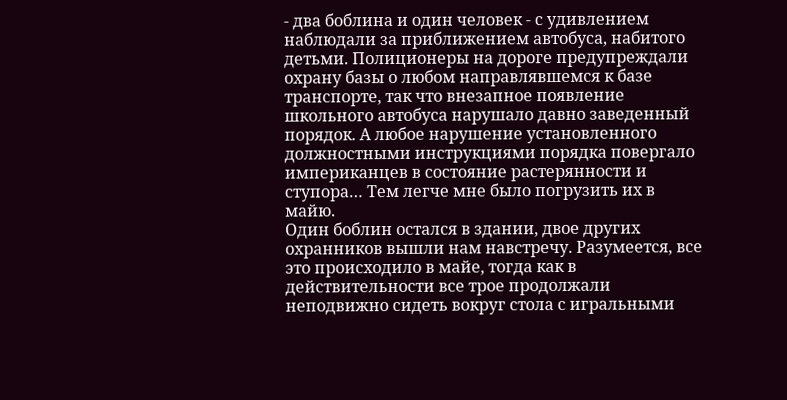- два боблина и один человек - с удивлением наблюдали за приближением автобуса, набитого детьми. Полиционеры на дороге предупреждали охрану базы о любом направлявшемся к базе транспорте, так что внезапное появление школьного автобуса нарушало давно заведенный порядок. А любое нарушение установленного должностными инструкциями порядка повергало империканцев в состояние растерянности и ступора… Тем легче мне было погрузить их в майю.
Один боблин остался в здании, двое других охранников вышли нам навстречу. Разумеется, все это происходило в майе, тогда как в действительности все трое продолжали неподвижно сидеть вокруг стола с игральными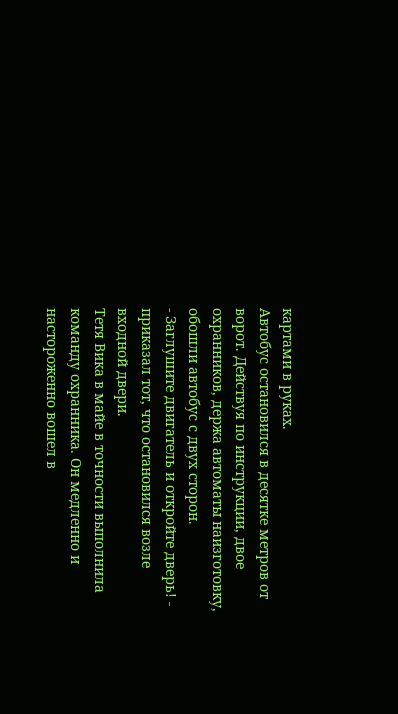картами в руках.
Автобус остановился в десятке метров от ворот. Действуя по инструкции, двое охранников, держа автоматы наизготовку, обошли автобус с двух сторон.
- Заглушите двигатель и откройте дверь! - приказал тот, что остановился возле входной двери.
Тетя Вика в майе в точности выполнила команду охранника. Он медленно и настороженно вошел в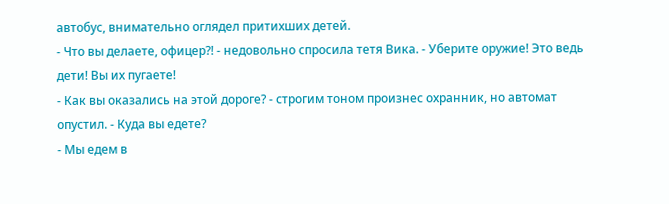автобус, внимательно оглядел притихших детей.
- Что вы делаете, офицер?! - недовольно спросила тетя Вика. - Уберите оружие! Это ведь дети! Вы их пугаете!
- Как вы оказались на этой дороге? - строгим тоном произнес охранник, но автомат опустил. - Куда вы едете?
- Мы едем в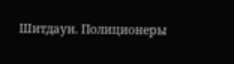Шитдаун. Полиционеры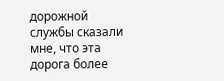дорожной службы сказали мне, что эта дорога более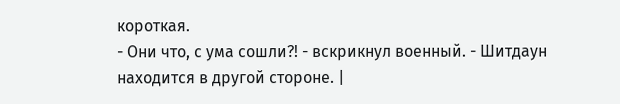короткая.
- Они что, с ума сошли?! - вскрикнул военный. - Шитдаун находится в другой стороне. |